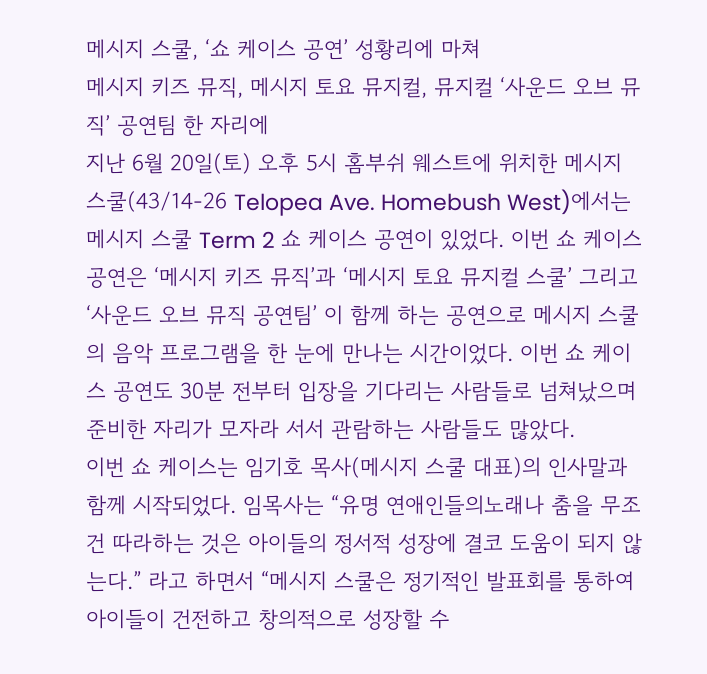메시지 스쿨, ‘쇼 케이스 공연’ 성황리에 마쳐
메시지 키즈 뮤직, 메시지 토요 뮤지컬, 뮤지컬 ‘사운드 오브 뮤직’ 공연팀 한 자리에
지난 6월 20일(토) 오후 5시 홈부쉬 웨스트에 위치한 메시지 스쿨(43/14-26 Telopea Ave. Homebush West)에서는 메시지 스쿨 Term 2 쇼 케이스 공연이 있었다. 이번 쇼 케이스 공연은 ‘메시지 키즈 뮤직’과 ‘메시지 토요 뮤지컬 스쿨’ 그리고 ‘사운드 오브 뮤직 공연팀’ 이 함께 하는 공연으로 메시지 스쿨의 음악 프로그램을 한 눈에 만나는 시간이었다. 이번 쇼 케이스 공연도 30분 전부터 입장을 기다리는 사람들로 넘쳐났으며 준비한 자리가 모자라 서서 관람하는 사람들도 많았다.
이번 쇼 케이스는 임기호 목사(메시지 스쿨 대표)의 인사말과 함께 시작되었다. 임목사는 “유명 연애인들의노래나 춤을 무조건 따라하는 것은 아이들의 정서적 성장에 결코 도움이 되지 않는다.” 라고 하면서 “메시지 스쿨은 정기적인 발표회를 통하여 아이들이 건전하고 창의적으로 성장할 수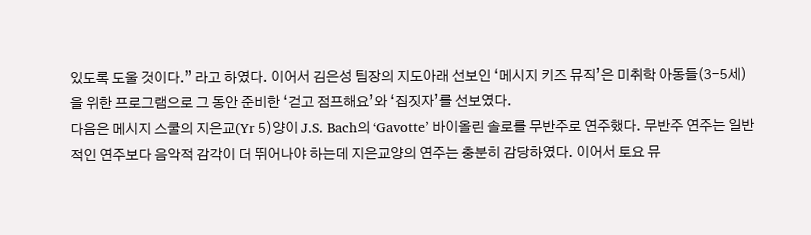있도록 도울 것이다.” 라고 하였다. 이어서 김은성 팀장의 지도아래 선보인 ‘메시지 키즈 뮤직’은 미취학 아동들(3-5세)을 위한 프로그램으로 그 동안 준비한 ‘걷고 점프해요’와 ‘집짓자’를 선보였다.
다음은 메시지 스쿨의 지은교(Yr 5)양이 J.S. Bach의 ‘Gavotte’ 바이올린 솔로를 무반주로 연주했다. 무반주 연주는 일반적인 연주보다 음악적 감각이 더 뛰어나야 하는데 지은교양의 연주는 충분히 감당하였다. 이어서 토요 뮤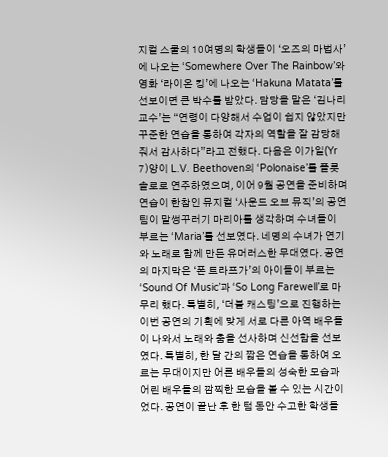지컬 스쿨의 10여명의 학생들이 ‘오즈의 마법사’에 나오는 ‘Somewhere Over The Rainbow’와 영화 ‘라이온 킹’에 나오는 ‘Hakuna Matata’를 선보이면 큰 박수를 받았다. 담당을 맡은 ‘김나리 교수’는 “연령이 다양해서 수업이 쉽지 않았지만 꾸준한 연습을 통하여 각자의 역할을 잘 감당해줘서 감사하다”라고 전했다. 다음은 이가일(Yr 7)양이 L.V. Beethoven의 ‘Polonaise’를 플릇 솔로로 연주하였으며, 이어 9월 공연을 준비하며 연습이 한참인 뮤지컬 ‘사운드 오브 뮤직’의 공연팀이 말썽꾸러기 마리아를 생각하며 수녀들이 부르는 ‘Maria’를 선보였다. 네명의 수녀가 연기와 노래로 함께 만든 유머러스한 무대였다. 공연의 마지막은 ‘폰 트라프가’의 아이들이 부르는 ‘Sound Of Music’과 ‘So Long Farewell’로 마무리 했다. 특별히, ‘더블 캐스팅’으로 진행하는 이번 공연의 기획에 맞게 서로 다른 아역 배우들이 나와서 노래와 춤을 선사하며 신선함을 선보였다. 특별히, 한 달 간의 짧은 연습을 통하여 오르는 무대이지만 어른 배우들의 성숙한 모습과 어린 배우들의 깜찍한 모습을 볼 수 있는 시간이었다. 공연이 끝난 후 한 텀 동안 수고한 학생들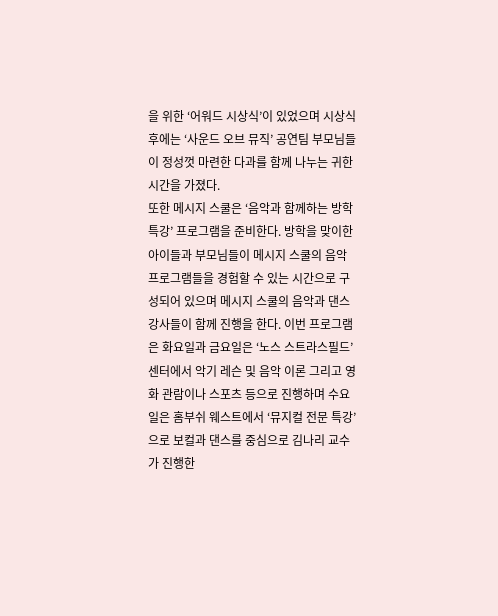을 위한 ‘어워드 시상식’이 있었으며 시상식후에는 ‘사운드 오브 뮤직’ 공연팀 부모님들이 정성껏 마련한 다과를 함께 나누는 귀한 시간을 가졌다.
또한 메시지 스쿨은 ‘음악과 함께하는 방학특강’ 프로그램을 준비한다. 방학을 맞이한 아이들과 부모님들이 메시지 스쿨의 음악 프로그램들을 경험할 수 있는 시간으로 구성되어 있으며 메시지 스쿨의 음악과 댄스 강사들이 함께 진행을 한다. 이번 프로그램은 화요일과 금요일은 ‘노스 스트라스필드’ 센터에서 악기 레슨 및 음악 이론 그리고 영화 관람이나 스포츠 등으로 진행하며 수요일은 홈부쉬 웨스트에서 ‘뮤지컬 전문 특강’으로 보컬과 댄스를 중심으로 김나리 교수가 진행한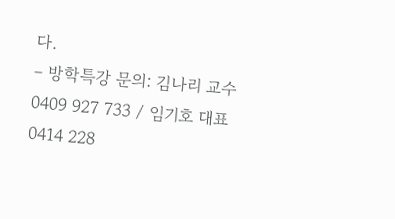다.
– 방학특강 문의: 김나리 교수 0409 927 733 / 임기호 대표 0414 228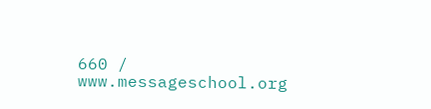660 / www.messageschool.org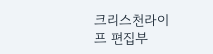크리스천라이프 편집부